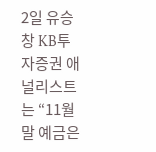2일 유승창 KB투자증권 애널리스트는 “11월 말 예금은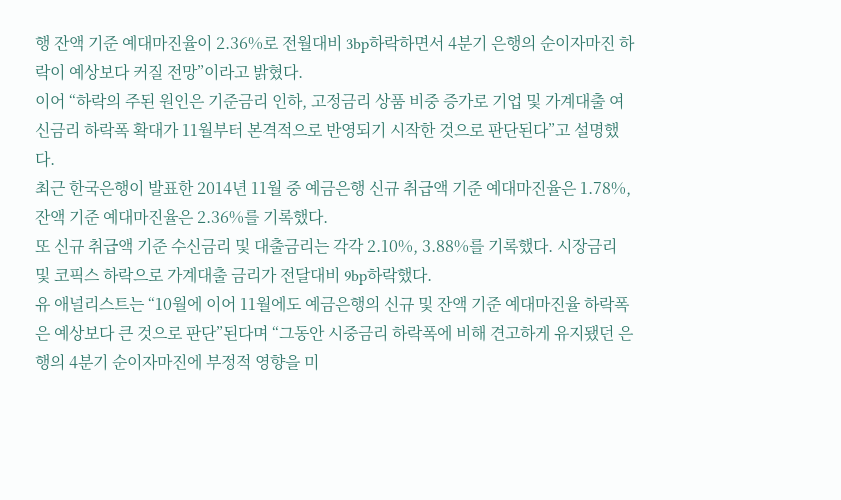행 잔액 기준 예대마진율이 2.36%로 전월대비 3bp하락하면서 4분기 은행의 순이자마진 하락이 예상보다 커질 전망”이라고 밝혔다.
이어 “하락의 주된 원인은 기준금리 인하, 고정금리 상품 비중 증가로 기업 및 가계대출 여신금리 하락폭 확대가 11월부터 본격적으로 반영되기 시작한 것으로 판단된다”고 설명했다.
최근 한국은행이 발표한 2014년 11월 중 예금은행 신규 취급액 기준 예대마진율은 1.78%, 잔액 기준 예대마진율은 2.36%를 기록했다.
또 신규 취급액 기준 수신금리 및 대출금리는 각각 2.10%, 3.88%를 기록했다. 시장금리 및 코픽스 하락으로 가계대출 금리가 전달대비 9bp하락했다.
유 애널리스트는 “10월에 이어 11월에도 예금은행의 신규 및 잔액 기준 예대마진율 하락폭은 예상보다 큰 것으로 판단”된다며 “그동안 시중금리 하락폭에 비해 견고하게 유지됐던 은행의 4분기 순이자마진에 부정적 영향을 미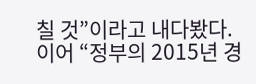칠 것”이라고 내다봤다.
이어 “정부의 2015년 경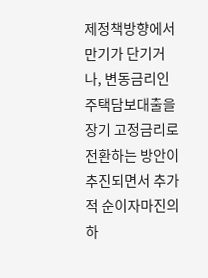제정책방향에서 만기가 단기거나, 변동금리인 주택담보대출을 장기 고정금리로 전환하는 방안이 추진되면서 추가적 순이자마진의 하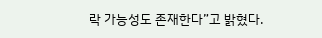락 가능성도 존재한다”고 밝혔다.